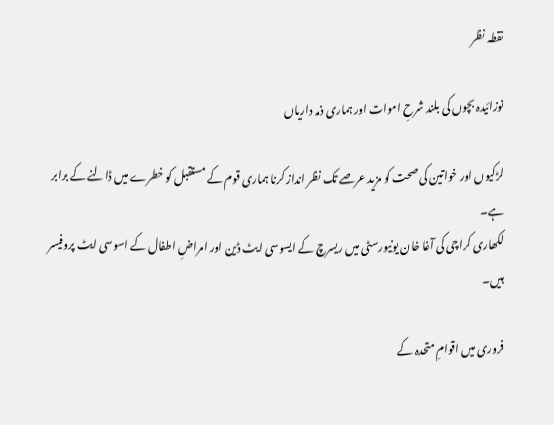نقطہ نظر

نوزائیدہ بچوں کی بلند شرحِ اموات اور ہماری ذمہ داریاں

لڑکیوں اور خواتین کی صحت کو مزید عرصے تک نظر انداز کرنا ہماری قوم کے مستقبل کو خطرے میں ڈالنے کے برابر ہے۔
لکھاری کراچی کی آغا خان یونیورسٹی میں ریسرچ کے ایسوسی ایٹ ڈین اور امراضِ اطفال کے اسوسی ایٹ پروفیسر ہیں۔

فروری میں اقوامِ متحدہ کے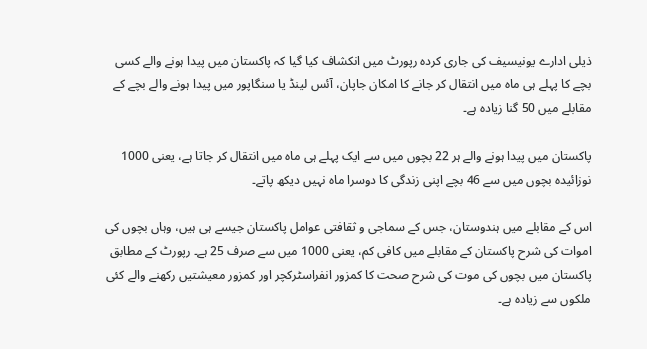ذیلی ادارے یونیسیف کی جاری کردہ رپورٹ میں انکشاف کیا گیا کہ پاکستان میں پیدا ہونے والے کسی بچے کا پہلے ہی ماہ میں انتقال کر جانے کا امکان جاپان، آئس لینڈ یا سنگاپور میں پیدا ہونے والے بچے کے مقابلے میں 50 گنا زیادہ ہے۔

پاکستان میں پیدا ہونے والے ہر 22 بچوں میں سے ایک پہلے ہی ماہ میں انتقال کر جاتا ہے، یعنی 1000 نوزائیدہ بچوں میں سے 46 بچے اپنی زندگی کا دوسرا ماہ نہیں دیکھ پاتے۔

اس کے مقابلے میں ہندوستان، جس کے سماجی و ثقافتی عوامل پاکستان جیسے ہی ہیں، وہاں بچوں کی اموات کی شرح پاکستان کے مقابلے میں کافی کم، یعنی 1000 میں سے صرف 25 ہے۔ رپورٹ کے مطابق پاکستان میں بچوں کی موت کی شرح صحت کا کمزور انفراسٹرکچر اور کمزور معیشتیں رکھنے والے کئی ملکوں سے زیادہ ہے۔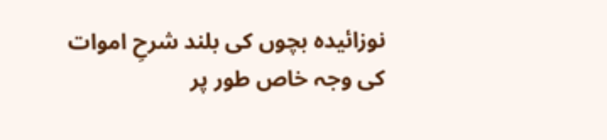نوزائیدہ بچوں کی بلند شرحِ اموات کی وجہ خاص طور پر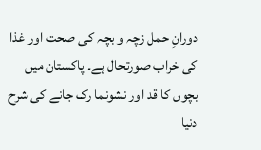دورانِ حمل زچہ و بچہ کی صحت اور غذا کی خراب صورتحال ہے۔ پاکستان میں بچوں کا قد اور نشونما رک جانے کی شرح دنیا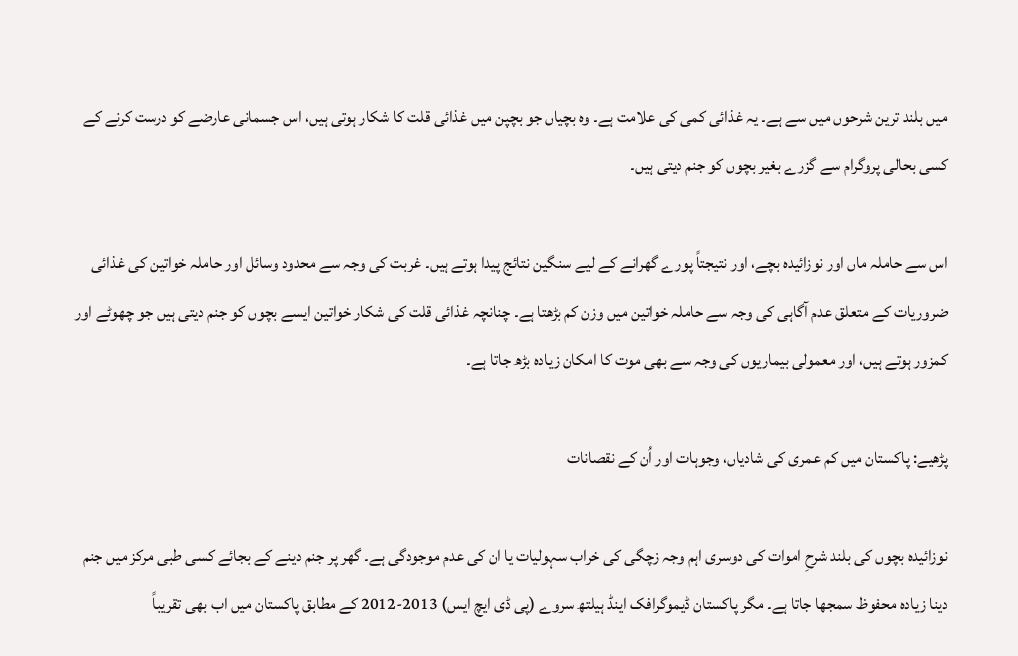میں بلند ترین شرحوں میں سے ہے۔ یہ غذائی کمی کی علامت ہے۔ وہ بچیاں جو بچپن میں غذائی قلت کا شکار ہوتی ہیں، اس جسمانی عارضے کو درست کرنے کے کسی بحالی پروگرام سے گزرے بغیر بچوں کو جنم دیتی ہیں۔

اس سے حاملہ ماں اور نوزائیدہ بچے، اور نتیجتاً پورے گھرانے کے لیے سنگین نتائج پیدا ہوتے ہیں۔ غربت کی وجہ سے محدود وسائل اور حاملہ خواتین کی غذائی ضروریات کے متعلق عدم آگاہی کی وجہ سے حاملہ خواتین میں وزن کم بڑھتا ہے۔ چنانچہ غذائی قلت کی شکار خواتین ایسے بچوں کو جنم دیتی ہیں جو چھوٹے اور کمزور ہوتے ہیں، اور معمولی بیماریوں کی وجہ سے بھی موت کا امکان زیادہ بڑھ جاتا ہے۔

پڑھیے: پاکستان میں کم عمری کی شادیاں، وجوہات اور اُن کے نقصانات

نوزائیدہ بچوں کی بلند شرحِ اموات کی دوسری اہم وجہ زچگی کی خراب سہولیات یا ان کی عدم موجودگی ہے۔ گھر پر جنم دینے کے بجائے کسی طبی مرکز میں جنم دینا زیادہ محفوظ سمجھا جاتا ہے۔ مگر پاکستان ڈیموگرافک اینڈ ہیلتھ سروے (پی ڈی ایچ ایس) 2013-2012 کے مطابق پاکستان میں اب بھی تقریباً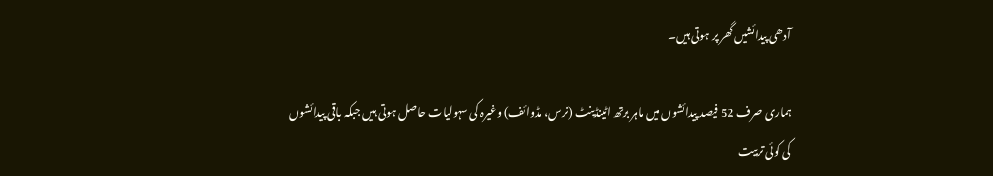آدھی پیدائشیں گھر پر ہوتی ہیں۔

ہماری صرف 52 فیصد پیدائشوں میں ماہر برتھ اٹینڈینٹ (نرس، مڈوائف) وغیرہ کی سہولیات حاصل ہوتی ہیں جبکہ باقی پیدائشوں کی کوئی تربیت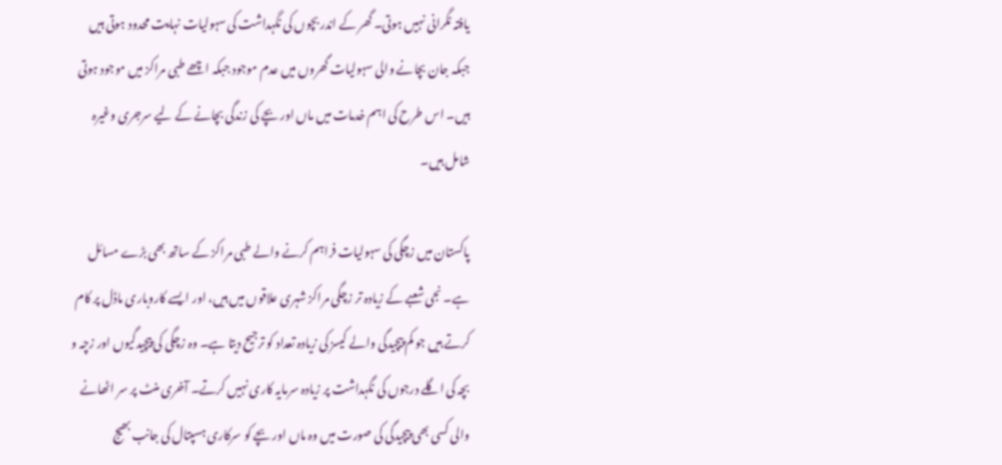یافتہ نگرانی نہیں ہوتی۔ گھر کے اندر بچوں کی نگہداشت کی سہولیات نہایت محدود ہوتی ہیں جبکہ جان بچانے والی سہولیات گھروں میں عدم موجود جبکہ اچھے طبی مراکز میں موجود ہوتی ہیں۔ اس طرح کی اہم خدمات میں ماں اور بچے کی زندگی بچانے کے لیے سرجری وغیرہ شامل ہیں۔

پاکستان میں زچگی کی سہولیات فراہم کرنے والے طبی مراکز کے ساتھ بھی بڑے مسائل ہے۔ نجی شعبے کے زیادہ تر زچگی مراکز شہری علاقوں میں ہیں، اور ایسے کاروباری ماڈل پر کام کرتے ہیں جو کم پیچیدگی والے کیسز کی زیادہ تعداد کو ترجیح دیتا ہے۔ وہ زچگی کی پیچیدگیوں اور زچہ و بچہ کی اگلے درجوں کی نگہداشت پر زیادہ سرمایہ کاری نہیں کرتے۔ آخری منٹ پر سر اٹھانے والی کسی بھی پیچیدگی کی صورت میں وہ ماں اور بچے کو سرکاری ہسپتال کی جانب بھیج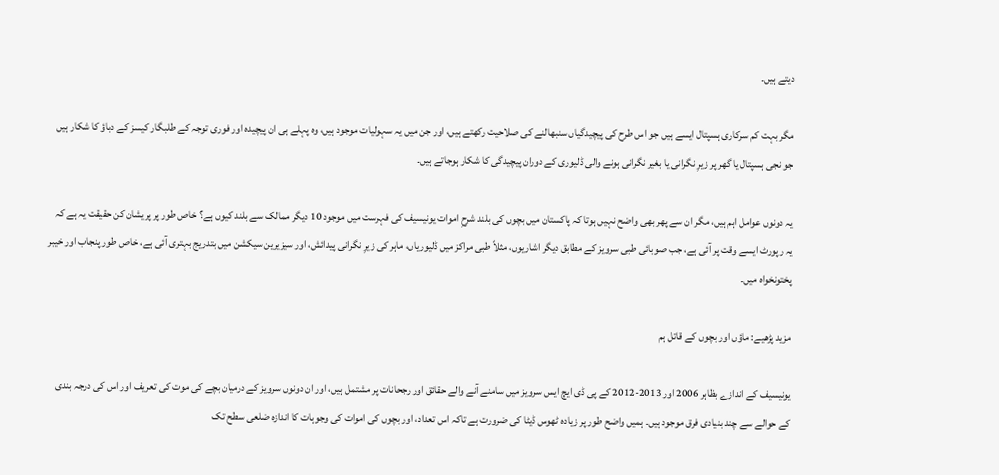دیتے ہیں۔

مگر بہت کم سرکاری ہسپتال ایسے ہیں جو اس طرح کی پیچیدگیاں سنبھالنے کی صلاحیت رکھتے ہیں، اور جن میں یہ سہولیات موجود ہیں، وہ پہلے ہی ان پیچیدہ اور فوری توجہ کے طلبگار کیسز کے دباؤ کا شکار ہیں جو نجی ہسپتال یا گھر پر زیرِ نگرانی یا بغیر نگرانی ہونے والی ڈلیوری کے دوران پیچیدگی کا شکار ہوجاتے ہیں۔

یہ دونوں عوامل اہم ہیں، مگر ان سے پھر بھی واضح نہیں ہوتا کہ پاکستان میں بچوں کی بلند شرحِ اموات یونیسیف کی فہرست میں موجود 10 دیگر ممالک سے بلند کیوں ہے؟ خاص طور پر پریشان کن حقیقت یہ ہے کہ یہ رپورٹ ایسے وقت پر آئی ہے، جب صوبائی طبی سرویز کے مطابق دیگر اشاریوں، مثلاً طبی مراکز میں ڈلیوریاں، ماہر کی زیرِ نگرانی پیدائش، اور سیزیرین سیکشن میں بتدریج بہتری آئی ہے، خاص طور پنجاب اور خیبر پختونخواہ میں۔

مزید پڑھیے: ماؤں اور بچوں کے قاتل ہم

یونیسیف کے اندازے بظاہر 2006 اور 2013-2012 کے پی ڈی ایچ ایس سرویز میں سامنے آنے والے حقائق اور رجحانات پر مشتمل ہیں، اور ان دونوں سرویز کے درمیان بچے کی موت کی تعریف اور اس کی درجہ بندی کے حوالے سے چند بنیادی فرق موجود ہیں۔ ہمیں واضح طور پر زیادہ ٹھوس ڈیٹا کی ضرورت ہے تاکہ اس تعداد، اور بچوں کی اموات کی وجوہات کا اندازہ ضلعی سطح تک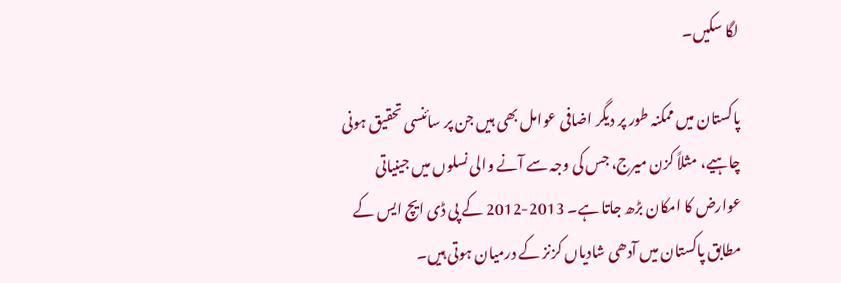لگا سکیں۔

پاکستان میں ممکنہ طور پر دیگر اضافی عوامل بھی ہیں جن پر سائنسی تحقیق ہونی چاہیے، مثلاً کزن میرج، جس کی وجہ سے آنے والی نسلوں میں جینیاتی عوارض کا امکان بڑھ جاتا ہے۔ 2013-2012 کے پی ڈی ایچ ایس کے مطابق پاکستان میں آدھی شادیاں کزنز کے درمیان ہوتی ہیں۔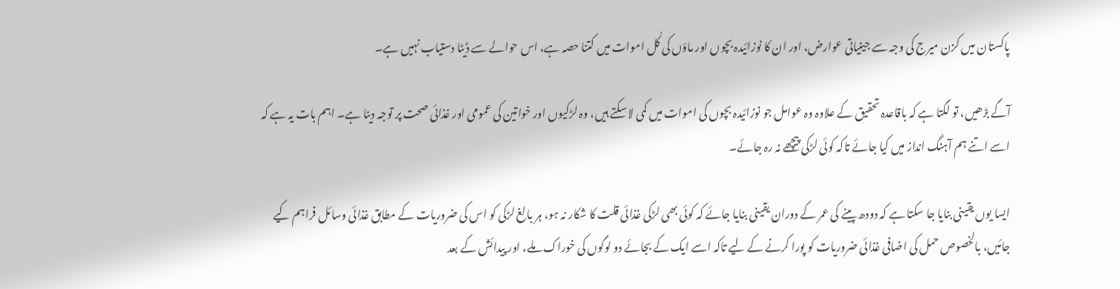پاکستان میں کزن میرج کی وجہ سے جینیاتی عوارض، اور ان کا نوزائیدہ بچوں اور ماؤں کی کُل اموات میں کتنا حصہ ہے، اس حوالے سے ڈیٹا دستیاب نہیں ہے۔

آگے بڑھیں، تو لگتا ہے کہ باقاعدہ تحقیق کے علاوہ وہ عوامل جو نوزائیدہ بچوں کی اموات میں کمی لا سکتے ہیں، وہ لڑکیوں اور خواتین کی عمومی اور غذائی صحت پر توجہ دینا ہے۔ اہم بات یہ ہے کہ اسے اتنے ہم آہنگ انداز میں کیا جائے تاکہ کوئی لڑکی پیچھے نہ رہ جائے۔

ایسا یوں یقینی بنایا جا سکتا ہے کہ دودھ پینے کی عمر کے دوران یقینی بنایا جائے کہ کوئی بھی لڑکی غذائی قلت کا شکار نہ ہو، ہر بالغ لڑکی کو اس کی ضروریات کے مطابق غذائی وسائل فراہم کیے جائیں، بالخصوص حمل کی اضافی غذائی ضروریات کو پورا کرنے کے لیے تاکہ اسے ایک کے بجائے دو لوگوں کی خوراک ملے، اور پیدائش کے بعد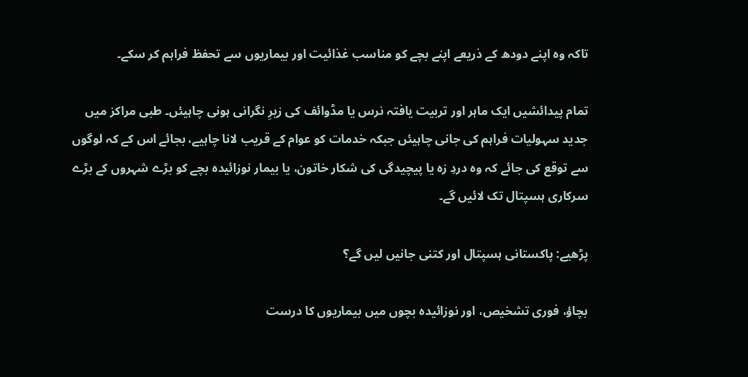تاکہ وہ اپنے دودھ کے ذریعے اپنے بچے کو مناسب غذائیت اور بیماریوں سے تحفظ فراہم کر سکے۔

تمام پیدائشیں ایک ماہر اور تربیت یافتہ نرس یا مڈوائف کی زیرِ نگرانی ہونی چاہیئں۔ طبی مراکز میں جدید سہولیات فراہم کی جانی چاہیئں جبکہ خدمات کو عوام کے قریب لانا چاہیے، بجائے اس کے کہ لوگوں سے توقع کی جائے کہ وہ دردِ زہ یا پیچیدگی کی شکار خاتون، یا بیمار نوزائیدہ بچے کو بڑے شہروں کے بڑے سرکاری ہسپتال تک لائیں گے۔

پڑھیے: پاکستانی ہسپتال اور کتنی جانیں لیں گے؟

بچاؤ، فوری تشخیص، اور نوزائیدہ بچوں میں بیماریوں کا درست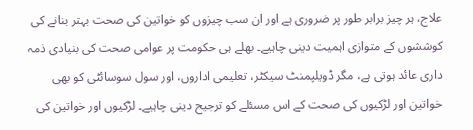علاج، ہر چیز برابر طور پر ضروری ہے اور ان سب چیزوں کو خواتین کی صحت بہتر بنانے کی کوششوں کے متوازی اہمیت دینی چاہیے۔ بھلے ہی حکومت پر عوامی صحت کی بنیادی ذمہ داری عائد ہوتی ہے، مگر ڈویلپمنٹ سیکٹر، تعلیمی اداروں، اور سول سوسائٹی کو بھی خواتین اور لڑکیوں کی صحت کے اس مسئلے کو ترجیح دینی چاہیے۔ لڑکیوں اور خواتین کی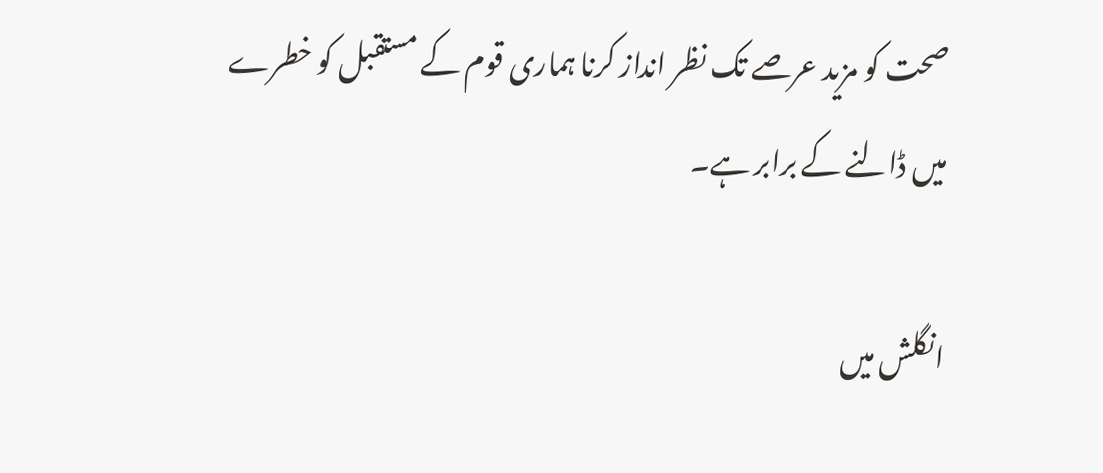صحت کو مزید عرصے تک نظر انداز کرنا ہماری قوم کے مستقبل کو خطرے میں ڈالنے کے برابر ہے۔

انگلش میں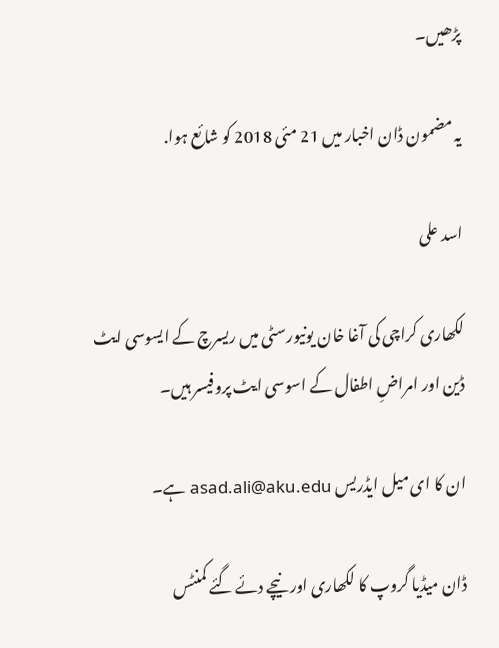پڑھیں۔

یہ مضمون ڈان اخبار میں 21 مئی 2018 کو شائع ہوا.

اسد علی

لکھاری کراچی کی آغا خان یونیورسٹی میں ریسرچ کے ایسوسی ایٹ ڈین اور امراضِ اطفال کے اسوسی ایٹ پروفیسر ہیں۔

ان کا ای میل ایڈریس asad.ali@aku.edu ہے۔

ڈان میڈیا گروپ کا لکھاری اور نیچے دئے گئے کمنٹس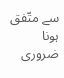سے متّفق ہونا ضروری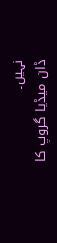نہیں۔
ڈان میڈیا گروپ کا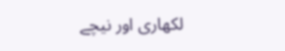لکھاری اور نیچے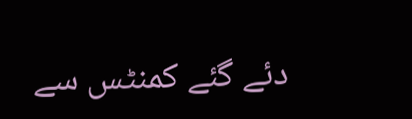دئے گئے کمنٹس سے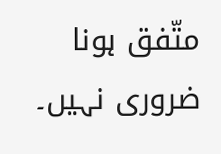متّفق ہونا ضروری نہیں۔